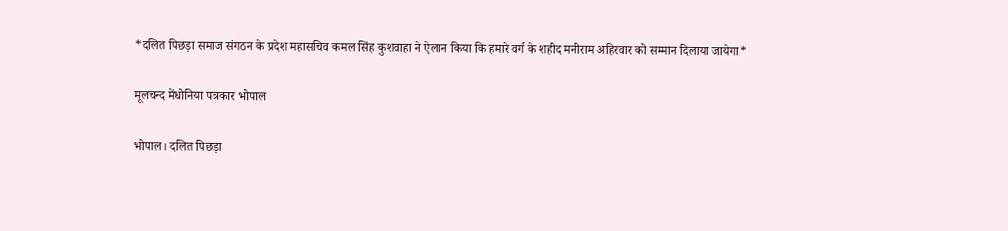*दलित पिछड़ा समाज संगठन के प्रदेश महासचिव कमल सिंह कुशवाहा ने ऐलान किया कि हमारे वर्ग के शहीद मनीराम अहिरवार को सम्मान दिलाया जायेगा*

मूलचन्द मेंधोनिया पत्रकार भोपाल

भोपाल। दलित पिछड़ा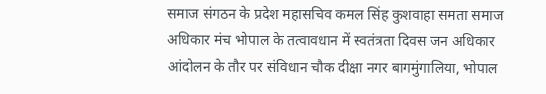समाज संगठन के प्रदेश महासचिव कमल सिंह कुशवाहा समता समाज अधिकार मंच भोपाल के तत्वावधान में स्वतंत्रता दिवस जन अधिकार आंदोलन के तौर पर संविधान चौक दीक्षा नगर बागमुंगालिया, भोपाल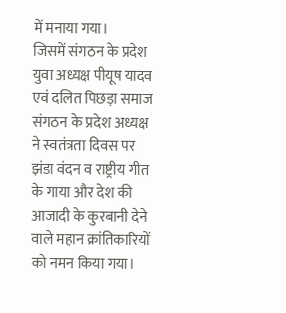में मनाया गया।
जिसमें संगठन के प्रदेश युवा अध्यक्ष पीयूष यादव एवं दलित पिछड़ा समाज संगठन के प्रदेश अध्यक्ष ने स्वतंत्रता दिवस पर झंडा वंदन व राष्ट्रीय गीत के गाया और देश की आजादी के कुरबानी देने वाले महान क्रांतिकारियों को नमन किया गया।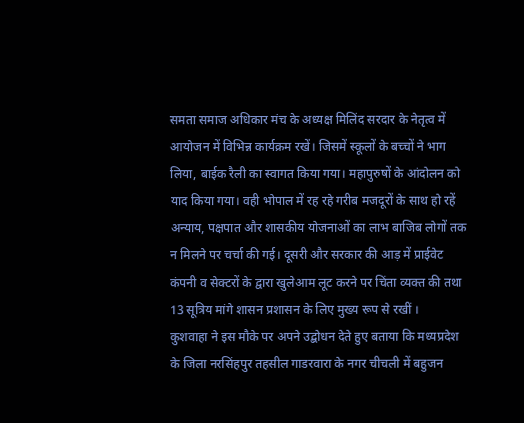समता समाज अधिकार मंच के अध्यक्ष मिलिंद सरदार के नेतृत्व में आयोजन में विभिन्न कार्यक्रम रखें। जिसमें स्कूलों के बच्चों ने भाग लिया, बाईक रैली का स्वागत किया गया। महापुरुषों के आंदोलन को याद किया गया। वही भोपाल में रह रहे गरीब मजदूरों के साथ हो रहें अन्याय, पक्षपात और शासकीय योजनाओं का लाभ बाजिब लोगों तक न मिलने पर चर्चा की गई। दूसरी और सरकार की आड़ में प्राईवेट कंपनी व सेक्टरों के द्वारा खुलेआम लूट करने पर चिंता व्यक्त की तथा 13 सूत्रिय मांगे शासन प्रशासन के लिए मुख्य रूप से रखीं ।
कुशवाहा ने इस मौके पर अपने उद्बोधन देते हुए बताया कि मध्यप्रदेश के जिला नरसिंहपुर तहसील गाडरवारा के नगर चीचली में बहुजन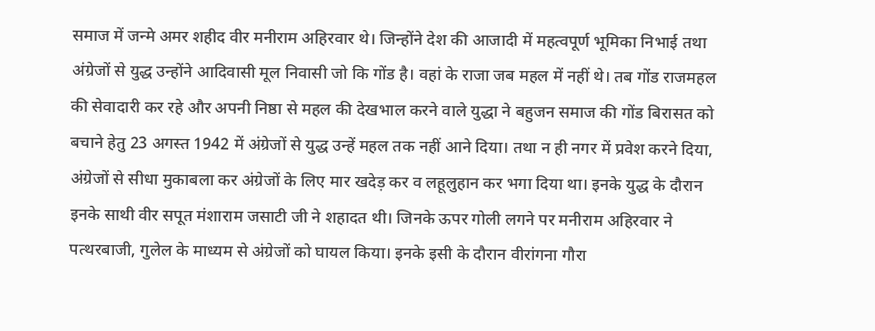समाज में जन्मे अमर शहीद वीर मनीराम अहिरवार थे। जिन्होंने देश की आजादी में महत्वपूर्ण भूमिका निभाई तथा अंग्रेजों से युद्ध उन्होंने आदिवासी मूल निवासी जो कि गोंड है। वहां के राजा जब महल में नहीं थे। तब गोंड राजमहल की सेवादारी कर रहे और अपनी निष्ठा से महल की देखभाल करने वाले युद्धा ने बहुजन समाज की गोंड बिरासत को बचाने हेतु 23 अगस्त 1942 में अंग्रेजों से युद्ध उन्हें महल तक नहीं आने दिया। तथा न ही नगर में प्रवेश करने दिया, अंग्रेजों से सीधा मुकाबला कर अंग्रेजों के लिए मार खदेड़ कर व लहूलुहान कर भगा दिया था। इनके युद्ध के दौरान इनके साथी वीर सपूत मंशाराम जसाटी जी ने शहादत थी। जिनके ऊपर गोली लगने पर मनीराम अहिरवार ने पत्थरबाजी, गुलेल के माध्यम से अंग्रेजों को घायल किया। इनके इसी के दौरान वीरांगना गौरा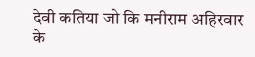देवी कतिया जो कि मनीराम अहिरवार के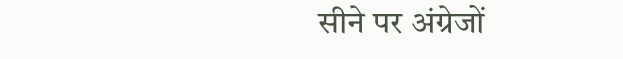सीने पर अंग्रेजों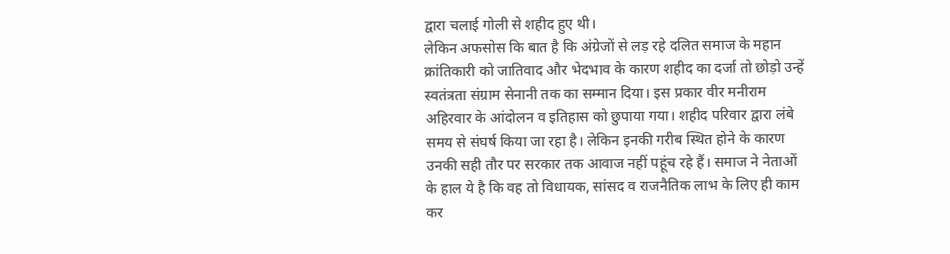द्वारा चलाई गोली से शहीद हुए थी।
लेकिन अफसोस कि बात है कि अंग्रेजों से लड़ रहे दलित समाज के महान क्रांतिकारी को जातिवाद और भेदभाव के कारण शहीद का दर्जा तो छोड़ो उन्हें स्वतंत्रता संग्राम सेनानी तक का सम्मान दिया। इस प्रकार वीर मनीराम अहिरवार के आंदोलन व इतिहास को छुपाया गया। शहीद परिवार द्वारा लंबे समय से संघर्ष किया जा रहा है। लेकिन इनकी गरीब स्थित होने के कारण उनकी सही तौर पर सरकार तक आवाज नहीं पहूंच रहे हैं। समाज ने नेताओं के हाल ये है कि वह तो विधायक, सांसद व राजनैतिक लाभ के लिए ही काम कर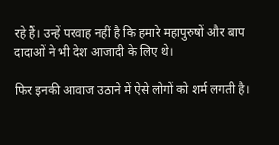रहे हैं। उन्हें परवाह नहीं है कि हमारे महापुरुषों और बाप दादाओं ने भी देश आजादी के लिए थे।

फिर इनकी आवाज उठाने में ऐसे लोगों को शर्म लगती है।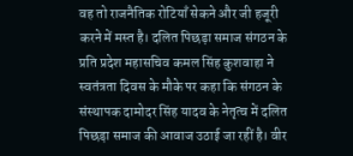वह तो राजनैतिक रोटियाँ सेकने और जी हजूरी करने में मस्त है। दलित पिछड़ा समाज संगठन के प्रति प्रदेश महासचिव कमल सिंह कुशवाहा ने स्वतंत्रता दिवस के मौके पर कहा कि संगठन के संस्थापक दामोदर सिंह यादव के नेतृत्व में दलित पिछड़ा समाज की आवाज उठाई जा रहीं है। वीर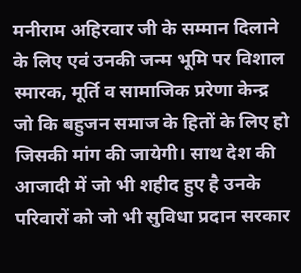मनीराम अहिरवार जी के सम्मान दिलाने के लिए एवं उनकी जन्म भूमि पर विशाल स्मारक, मूर्ति व सामाजिक प्ररेणा केन्द्र जो कि बहुजन समाज के हितों के लिए हो जिसकी मांग की जायेगी। साथ देश की आजादी में जो भी शहीद हुए है उनके परिवारों को जो भी सुविधा प्रदान सरकार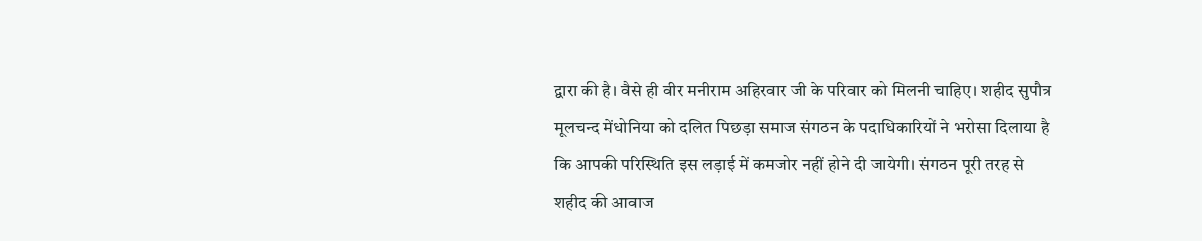द्वारा की है। वैसे ही वीर मनीराम अहिरवार जी के परिवार को मिलनी चाहिए। शहीद सुपौत्र मूलचन्द मेंधोनिया को दलित पिछड़ा समाज संगठन के पदाधिकारियों ने भरोसा दिलाया है कि आपकी परिस्थिति इस लड़ाई में कमजोर नहीं होने दी जायेगी। संगठन पूरी तरह से शहीद की आवाज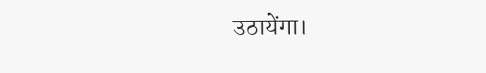उठायेंगा।